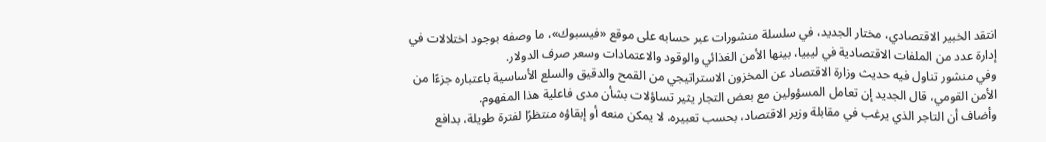انتقد الخبير الاقتصادي، مختار الجديد، في سلسلة منشورات عبر حسابه على موقع «فيسبوك»، ما وصفه بوجود اختلالات في إدارة عدد من الملفات الاقتصادية في ليبيا، بينها الأمن الغذائي والوقود والاعتمادات وسعر صرف الدولار.
وفي منشور تناول فيه حديث وزارة الاقتصاد عن المخزون الاستراتيجي من القمح والدقيق والسلع الأساسية باعتباره جزءًا من الأمن القومي، قال الجديد إن تعامل المسؤولين مع بعض التجار يثير تساؤلات بشأن مدى فاعلية هذا المفهوم.
وأضاف أن التاجر الذي يرغب في مقابلة وزير الاقتصاد، بحسب تعبيره، لا يمكن منعه أو إبقاؤه منتظرًا لفترة طويلة، بدافع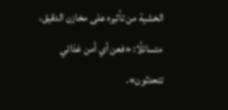الخشية من تأثيره على مخازن الدقيق، متسائلًا: «فعن أي أمن غذائي تتحدثون».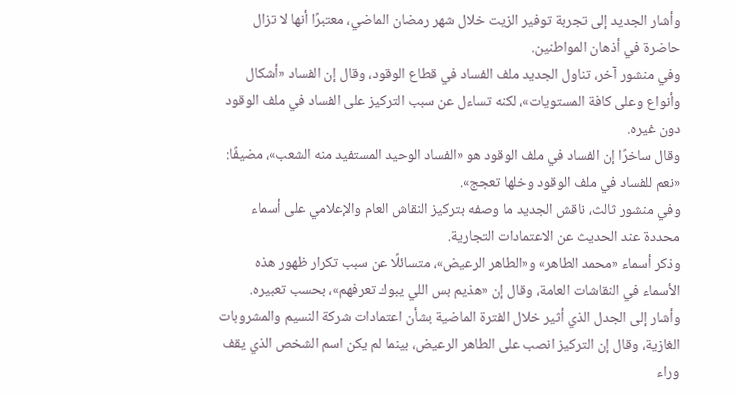وأشار الجديد إلى تجربة توفير الزيت خلال شهر رمضان الماضي، معتبرًا أنها لا تزال حاضرة في أذهان المواطنين.
وفي منشور آخر، تناول الجديد ملف الفساد في قطاع الوقود، وقال إن الفساد «أشكال وأنواع وعلى كافة المستويات»، لكنه تساءل عن سبب التركيز على الفساد في ملف الوقود دون غيره.
وقال ساخرًا إن الفساد في ملف الوقود هو «الفساد الوحيد المستفيد منه الشعب»، مضيفًا: «نعم للفساد في ملف الوقود وخلها تعجج».
وفي منشور ثالث، ناقش الجديد ما وصفه بتركيز النقاش العام والإعلامي على أسماء محددة عند الحديث عن الاعتمادات التجارية.
وذكر أسماء «محمد الطاهر» و«الطاهر الرعيض»، متسائلًا عن سبب تكرار ظهور هذه الأسماء في النقاشات العامة، وقال إن «هذيم بس اللي يبوك تعرفهم»، بحسب تعبيره.
وأشار إلى الجدل الذي أثير خلال الفترة الماضية بشأن اعتمادات شركة النسيم والمشروبات الغازية، وقال إن التركيز انصب على الطاهر الرعيض، بينما لم يكن اسم الشخص الذي يقف وراء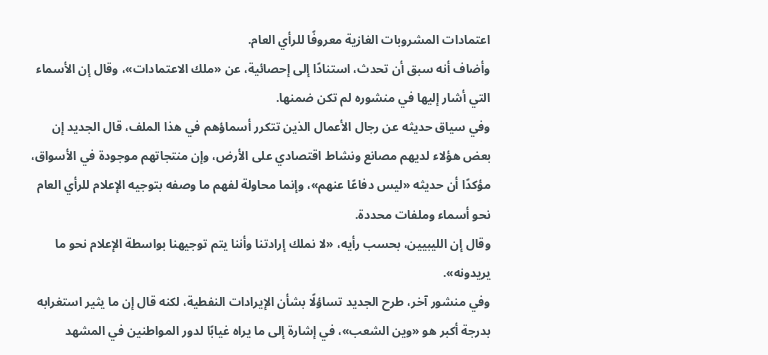اعتمادات المشروبات الغازية معروفًا للرأي العام.
وأضاف أنه سبق أن تحدث، استنادًا إلى إحصائية، عن «ملك الاعتمادات»، وقال إن الأسماء التي أشار إليها في منشوره لم تكن ضمنها.
وفي سياق حديثه عن رجال الأعمال الذين تتكرر أسماؤهم في هذا الملف، قال الجديد إن بعض هؤلاء لديهم مصانع ونشاط اقتصادي على الأرض، وإن منتجاتهم موجودة في الأسواق، مؤكدًا أن حديثه «ليس دفاعًا عنهم»، وإنما محاولة لفهم ما وصفه بتوجيه الإعلام للرأي العام نحو أسماء وملفات محددة.
وقال إن الليبيين، بحسب رأيه، «لا نملك إرادتنا وأننا يتم توجيهنا بواسطة الإعلام نحو ما يريدونه».
وفي منشور آخر، طرح الجديد تساؤلًا بشأن الإيرادات النفطية، لكنه قال إن ما يثير استغرابه بدرجة أكبر هو «وين الشعب»، في إشارة إلى ما يراه غيابًا لدور المواطنين في المشهد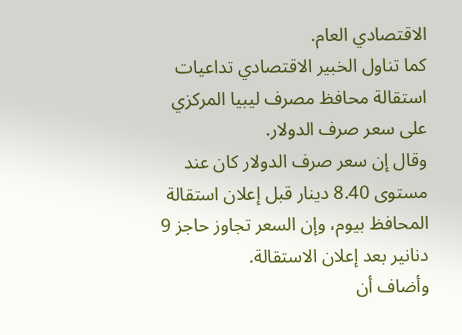الاقتصادي العام.
كما تناول الخبير الاقتصادي تداعيات استقالة محافظ مصرف ليبيا المركزي على سعر صرف الدولار.
وقال إن سعر صرف الدولار كان عند مستوى 8.40 دينار قبل إعلان استقالة المحافظ بيوم، وإن السعر تجاوز حاجز 9 دنانير بعد إعلان الاستقالة.
وأضاف أن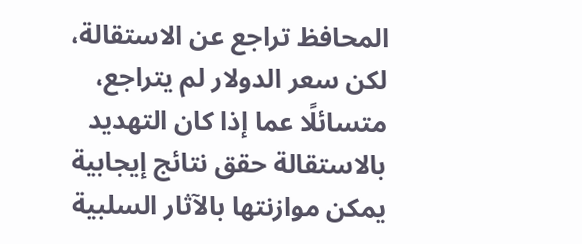المحافظ تراجع عن الاستقالة، لكن سعر الدولار لم يتراجع، متسائلًا عما إذا كان التهديد بالاستقالة حقق نتائج إيجابية يمكن موازنتها بالآثار السلبية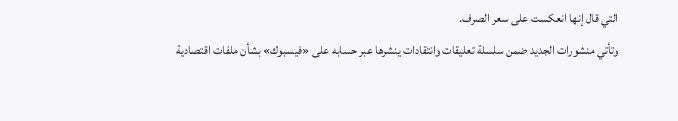التي قال إنها انعكست على سعر الصرف.
وتأتي منشورات الجديد ضمن سلسلة تعليقات وانتقادات ينشرها عبر حسابه على «فيسبوك» بشأن ملفات اقتصادية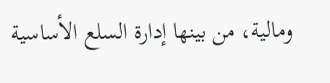ومالية، من بينها إدارة السلع الأساسية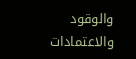والوقود والاعتمادات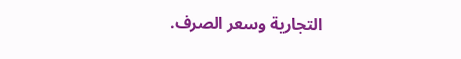التجارية وسعر الصرف.